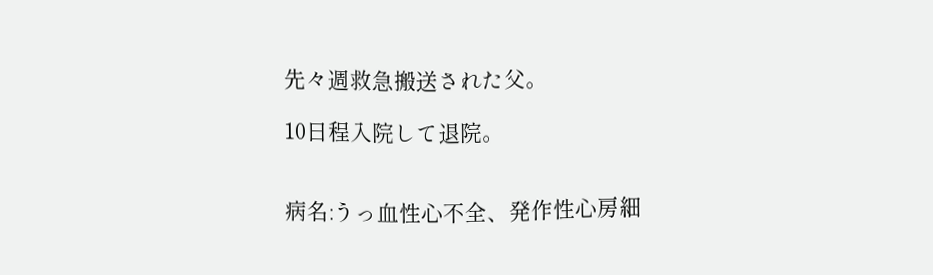先々週救急搬送された父。

10日程入院して退院。


病名:うっ血性心不全、発作性心房細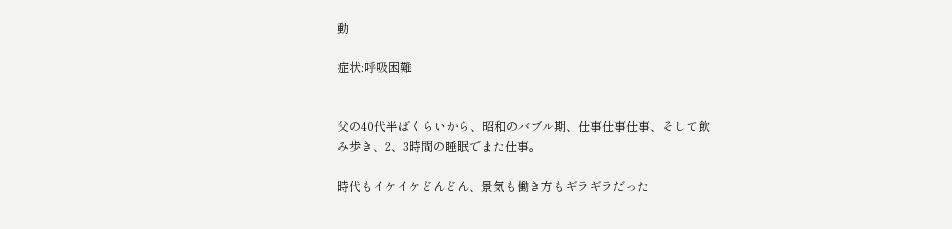動

症状:呼吸困難


父の40代半ばくらいから、昭和のバブル期、仕事仕事仕事、そして飲み歩き、2、3時間の睡眠でまた仕事。

時代もイケイケどんどん、景気も働き方もギラギラだった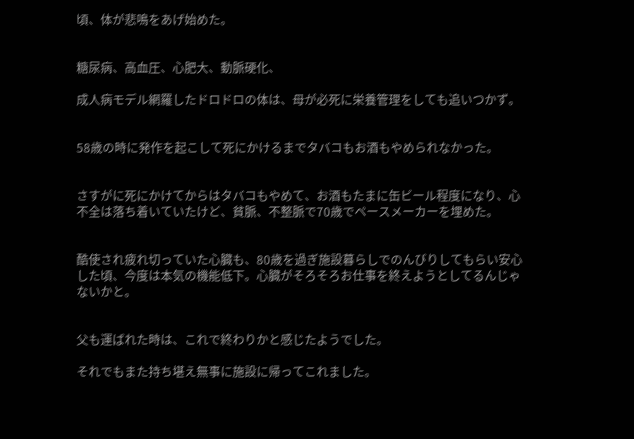頃、体が悲鳴をあげ始めた。


糖尿病、高血圧、心肥大、動脈硬化、

成人病モデル網羅したドロドロの体は、母が必死に栄養管理をしても追いつかず。


58歳の時に発作を起こして死にかけるまでタバコもお酒もやめられなかった。


さすがに死にかけてからはタバコもやめて、お酒もたまに缶ビール程度になり、心不全は落ち着いていたけど、貧脈、不整脈で70歳でペースメーカーを埋めた。


酷使され疲れ切っていた心臓も、80歳を過ぎ施設暮らしでのんびりしてもらい安心した頃、今度は本気の機能低下。心臓がそろそろお仕事を終えようとしてるんじゃないかと。


父も運ばれた時は、これで終わりかと感じたようでした。

それでもまた持ち堪え無事に施設に帰ってこれました。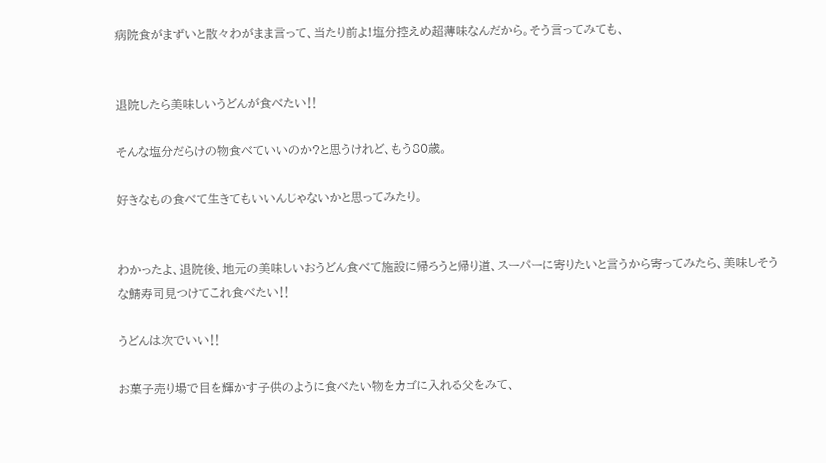病院食がまずいと散々わがまま言って、当たり前よ!塩分控えめ超薄味なんだから。そう言ってみても、


退院したら美味しいうどんが食べたい‼

そんな塩分だらけの物食べていいのか?と思うけれど、もう80歳。

好きなもの食べて生きてもいいんじゃないかと思ってみたり。


わかったよ、退院後、地元の美味しいおうどん食べて施設に帰ろうと帰り道、スーパーに寄りたいと言うから寄ってみたら、美味しそうな鯖寿司見つけてこれ食べたい‼

うどんは次でいい‼

お菓子売り場で目を輝かす子供のように食べたい物をカゴに入れる父をみて、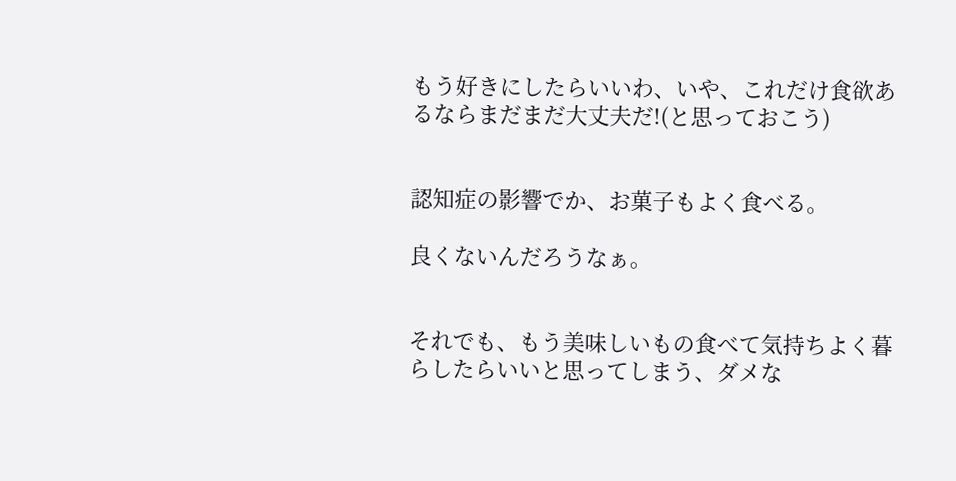もう好きにしたらいいわ、いや、これだけ食欲あるならまだまだ大丈夫だ!(と思っておこう)


認知症の影響でか、お菓子もよく食べる。

良くないんだろうなぁ。


それでも、もう美味しいもの食べて気持ちよく暮らしたらいいと思ってしまう、ダメな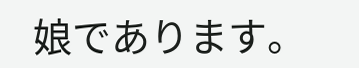娘であります。